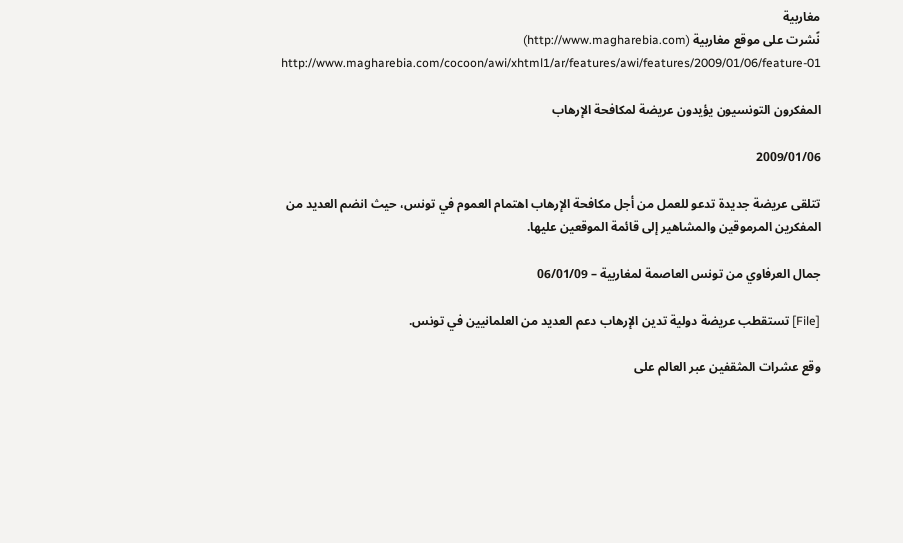مغاربية
نًشرت على موقع مغاربية (http://www.magharebia.com)
http://www.magharebia.com/cocoon/awi/xhtml1/ar/features/awi/features/2009/01/06/feature-01

المفكرون التونسيون يؤيدون عريضة لمكافحة الإرهاب

2009/01/06

تتلقى عريضة جديدة تدعو للعمل من أجل مكافحة الإرهاب اهتمام العموم في تونس، حيث انضم العديد من المفكرين المرموقين والمشاهير إلى قائمة الموقعين عليها.

جمال العرفاوي من تونس العاصمة لمغاربية – 06/01/09

[File] تستقطب عريضة دولية تدين الإرهاب دعم العديد من العلمانيين في تونس.

وقع عشرات المثقفين عبر العالم على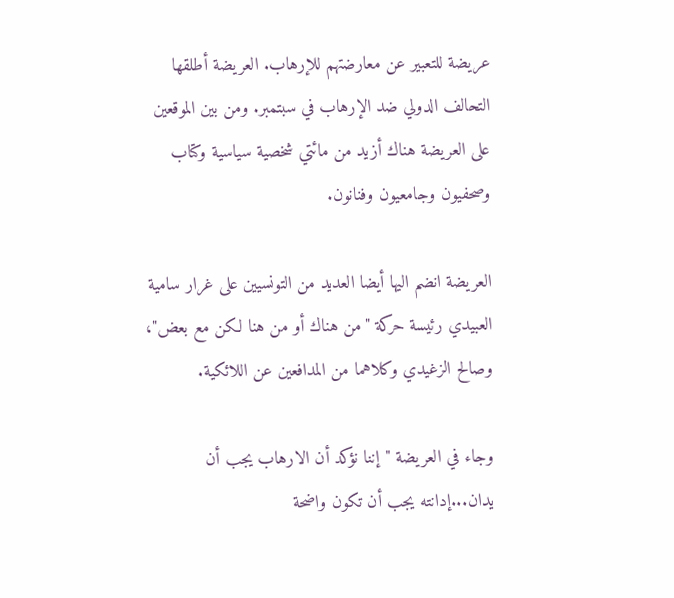عريضة للتعبير عن معارضتهم للإرهاب. العريضة أطلقها التحالف الدولي ضد الإرهاب في سبتمبر. ومن بين الموقعين على العريضة هناك أزيد من مائتي شخصية سياسية وكتاب وصحفيون وجامعيون وفنانون.

العريضة انضم اليها أيضا العديد من التونسيين على غرار سامية العبيدي رئيسة حركة "من هناك أو من هنا لكن مع بعض"، وصالح الزغيدي وكلاهما من المدافعين عن اللائكية.

وجاء في العريضة "إننا نؤكد أن الارهاب يجب أن يدان...إدانته يجب أن تكون واضحة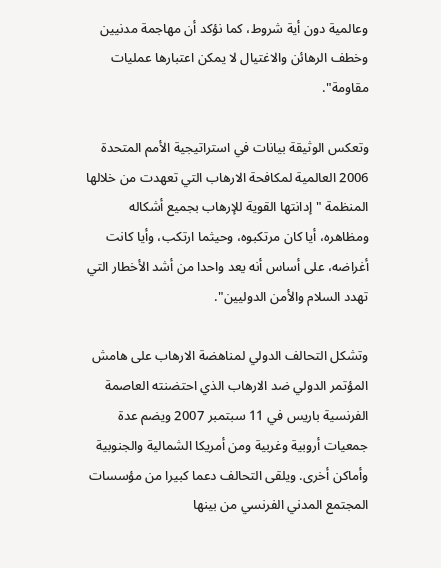وعالمية دون أية شروط، كما نؤكد أن مهاجمة مدنيين وخطف الرهائن والاغتيال لا يمكن اعتبارها عمليات مقاومة".

وتعكس الوثيقة بيانات في استراتيجية الأمم المتحدة 2006 العالمية لمكافحة الارهاب التي تعهدت من خلالها المنظمة "إدانتها القوية للإرهاب بجميع أشكاله ومظاهره، أيا كان مرتكبوه، وحيثما ارتكب، وأيا كانت أغراضه، على أساس أنه يعد واحدا من أشد الأخطار التي تهدد السلام والأمن الدوليين".

وتشكل التحالف الدولي لمناهضة الارهاب على هامش المؤتمر الدولي ضد الارهاب الذي احتضنته العاصمة الفرنسية باريس في 11 سبتمبر 2007 ويضم عدة جمعيات أروبية وغربية ومن أمريكا الشمالية والجنوبية وأماكن أخرى. ويلقى التحالف دعما كبيرا من مؤسسات المجتمع المدني الفرنسي من بينها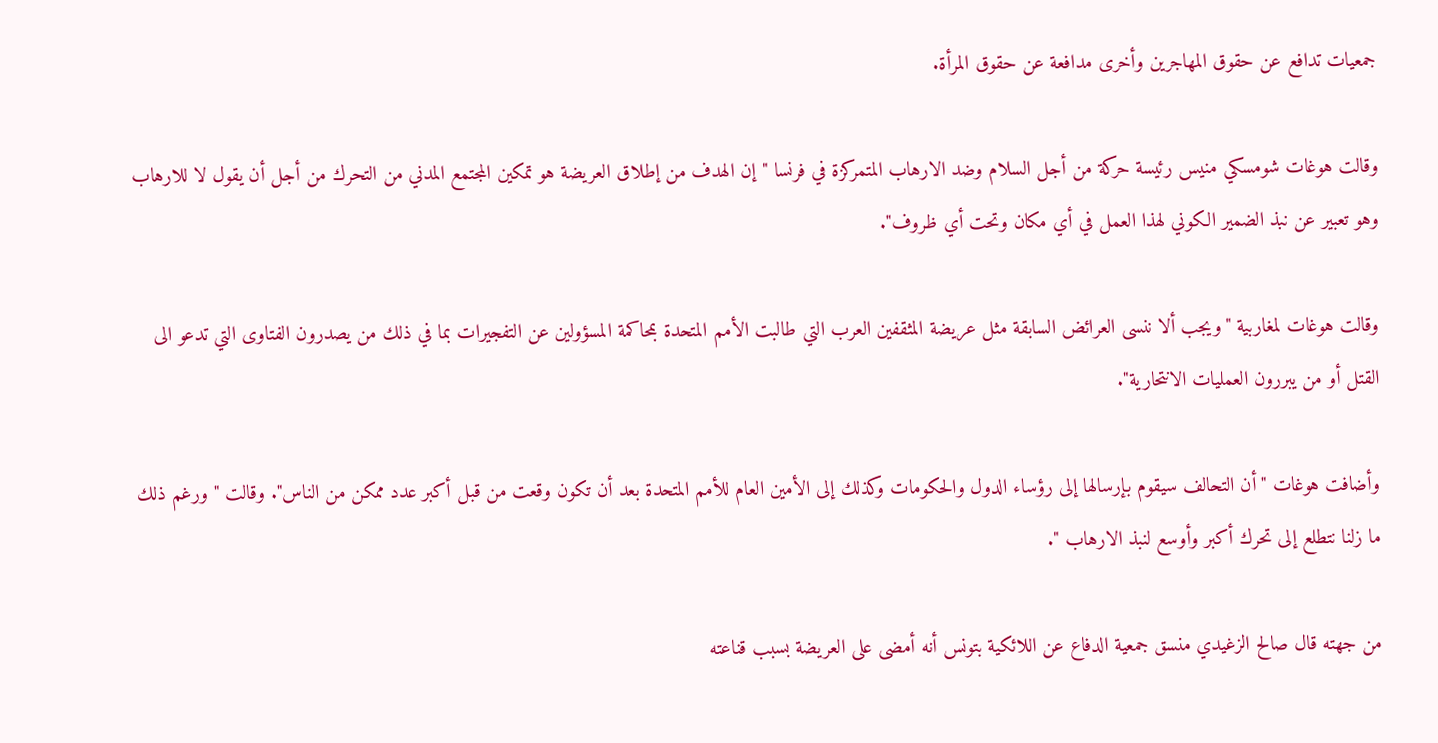جمعيات تدافع عن حقوق المهاجرين وأخرى مدافعة عن حقوق المرأة.

وقالت هوغات شومسكي منيس رئيسة حركة من أجل السلام وضد الارهاب المتمركزة في فرنسا "إن الهدف من إطلاق العريضة هو تمكين المجتمع المدني من التحرك من أجل أن يقول لا للارهاب وهو تعبير عن نبذ الضمير الكوني لهذا العمل في أي مكان وتحت أي ظروف".

وقالت هوغات لمغاربية "ويجب ألا ننسى العرائض السابقة مثل عريضة المثقفين العرب التي طالبت الأمم المتحدة بمحاكمة المسؤولين عن التفجيرات بما في ذلك من يصدرون الفتاوى التي تدعو الى القتل أو من يبررون العمليات الانتحارية".

وأضافت هوغات "أن التحالف سيقوم بإرسالها إلى رؤساء الدول والحكومات وكذلك إلى الأمين العام للأمم المتحدة بعد أن تكون وقعت من قبل أكبر عدد ممكن من الناس". وقالت " ورغم ذلك ما زلنا نتطلع إلى تحرك أكبر وأوسع لنبذ الارهاب ".

من جهته قال صالح الزغيدي منسق جمعية الدفاع عن اللائكية بتونس أنه أمضى على العريضة بسبب قناعته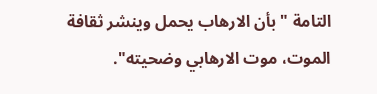التامة " بأن الارهاب يحمل وينشر ثقافة الموت، موت الارهابي وضحيته".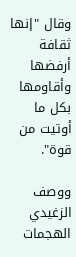وقال "إنها ثقافة أرفضها وأقاومها بكل ما أوتيت من قوة".

ووصف الزغيدي الهجمات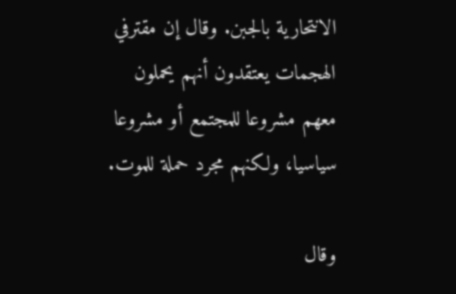الانتحارية بالجبن. وقال إن مقترفي الهجمات يعتقدون أنهم يحملون معهم مشروعا للمجتمع أو مشروعا سياسيا، ولكنهم مجرد حملة للموت.

وقال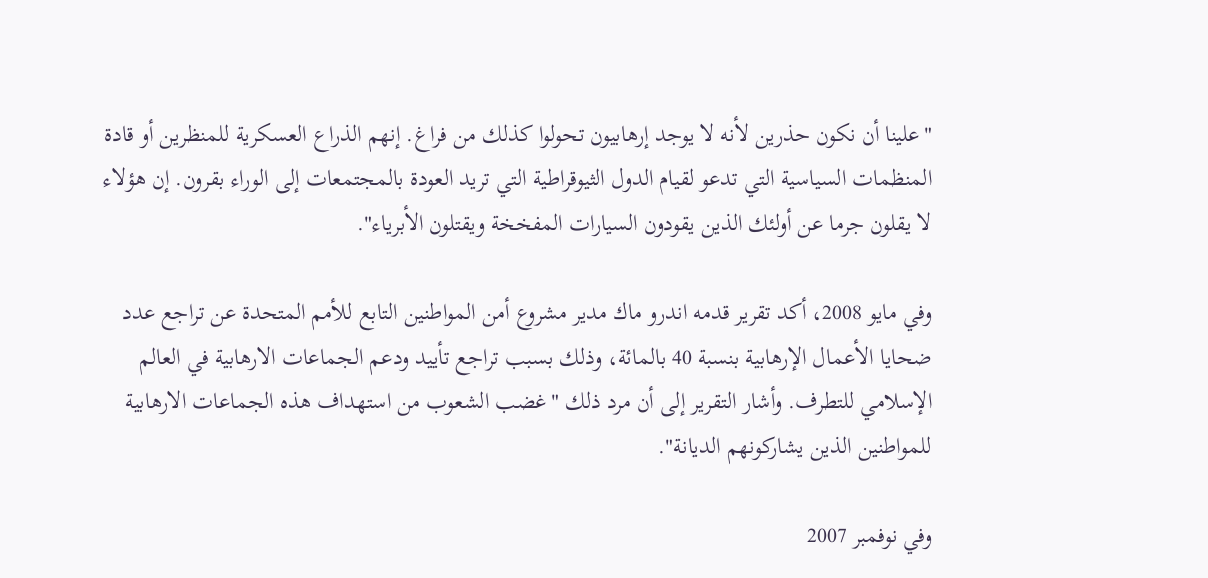"علينا أن نكون حذرين لأنه لا يوجد إرهابيون تحولوا كذلك من فراغ. إنهم الذراع العسكرية للمنظرين أو قادة المنظمات السياسية التي تدعو لقيام الدول الثيوقراطية التي تريد العودة بالمجتمعات إلى الوراء بقرون. إن هؤلاء لا يقلون جرما عن أولئك الذين يقودون السيارات المفخخة ويقتلون الأبرياء".

وفي مايو 2008، أكد تقرير قدمه اندرو ماك مدير مشروع أمن المواطنين التابع للأمم المتحدة عن تراجع عدد ضحايا الأعمال الإرهابية بنسبة 40 بالمائة، وذلك بسبب تراجع تأييد ودعم الجماعات الارهابية في العالم الإسلامي للتطرف. وأشار التقرير إلى أن مرد ذلك "غضب الشعوب من استهداف هذه الجماعات الارهابية للمواطنين الذين يشاركونهم الديانة".

وفي نوفمبر 2007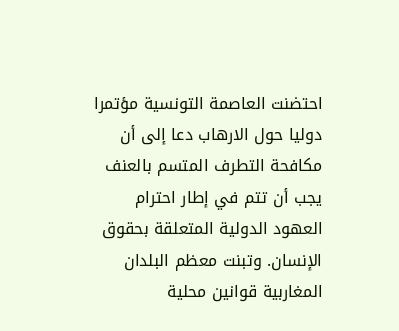احتضنت العاصمة التونسية مؤتمرا دوليا حول الارهاب دعا إلى أن مكافحة التطرف المتسم بالعنف يجب أن تتم في إطار احترام العهود الدولية المتعلقة بحقوق الإنسان. وتبنت معظم البلدان المغاربية قوانين محلية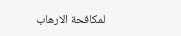لمكافحة الارهاب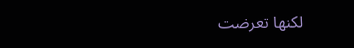لكنها تعرضت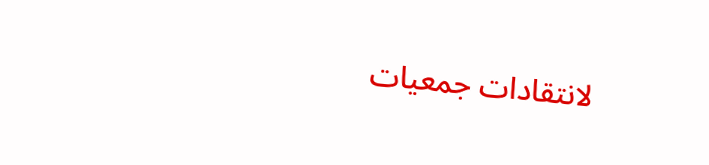لانتقادات جمعيات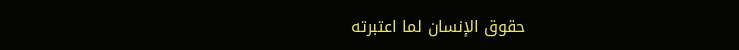حقوق الإنسان لما اعتبرته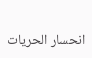انحسار الحريات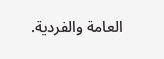العامة والفردية.